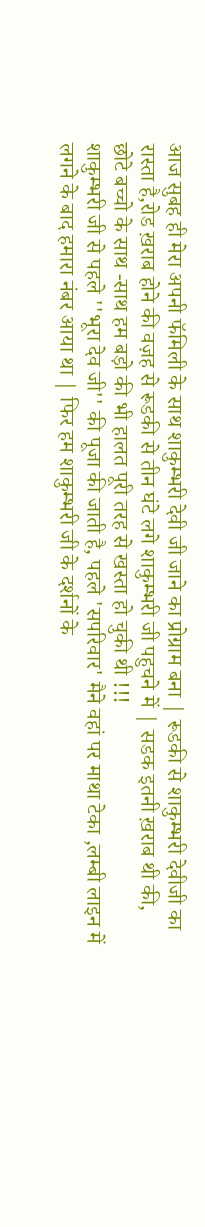आज सुबह ही मेरा अपनी फॅमिली के साथ शाकुम्भरी देवी जी जाने का प्रोग्राम बना | रूडकी से शाकुम्भरी देवीजी का रास्ता है,रोड ख़राब होने की वज़ह से रूडकी से तीन घंटे लगे शाकुम्भरी जी पहुचने में | सडक इतनी ख़राब थी की, छोटे बच्चो के साथ -साथ हम बड़ो की भी हालत पूरी तरह से खस्ता हो चुकी थी !!!
शाकुम्भरी जी से पहले ''भूरा देव जी'' की पूजा की जाती है, पहले 'सपरिवार' मैने वहां पर माथा टेका ,लम्बी लाइन में लगने के बाद हमारा नंबर आया था | फिर हम शाकुम्भरी जी के दर्शनों के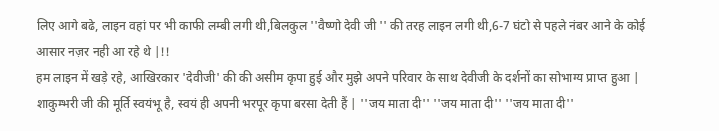लिए आगे बढे, लाइन वहां पर भी काफी लम्बी लगी थी,बिलकुल ''वैष्णो देवी जी '' की तरह लाइन लगी थी,6-7 घंटो से पहले नंबर आने के कोई आसार नज़र नही आ रहे थे |!!
हम लाइन में खड़े रहे, आखिरकार 'देवीजी' की की असीम कृपा हुई और मुझे अपने परिवार के साथ देवीजी के दर्शनों का सोभाग्य प्राप्त हुआ | शाकुम्भरी जी की मूर्ति स्वयंभू है, स्वयं ही अपनी भरपूर कृपा बरसा देती हैं | ''जय माता दी'' ''जय माता दी'' ''जय माता दी''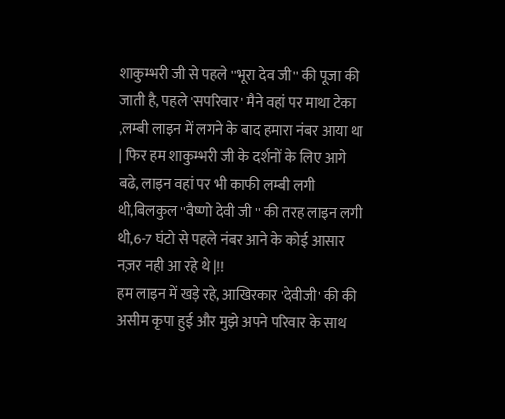शाकुम्भरी जी से पहले ''भूरा देव जी'' की पूजा की जाती है, पहले 'सपरिवार' मैने वहां पर माथा टेका ,लम्बी लाइन में लगने के बाद हमारा नंबर आया था | फिर हम शाकुम्भरी जी के दर्शनों के लिए आगे बढे, लाइन वहां पर भी काफी लम्बी लगी थी,बिलकुल ''वैष्णो देवी जी '' की तरह लाइन लगी थी,6-7 घंटो से पहले नंबर आने के कोई आसार नज़र नही आ रहे थे |!!
हम लाइन में खड़े रहे, आखिरकार 'देवीजी' की की असीम कृपा हुई और मुझे अपने परिवार के साथ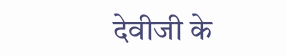देवीजी के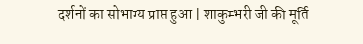दर्शनों का सोभाग्य प्राप्त हुआ | शाकुम्भरी जी की मूर्ति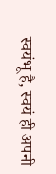स्वयंभू है, स्वयं ही अपनी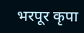भरपूर कृपा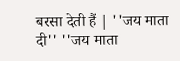बरसा देती हैं | ''जय माता दी'' ''जय माता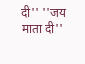दी'' ''जय माता दी''